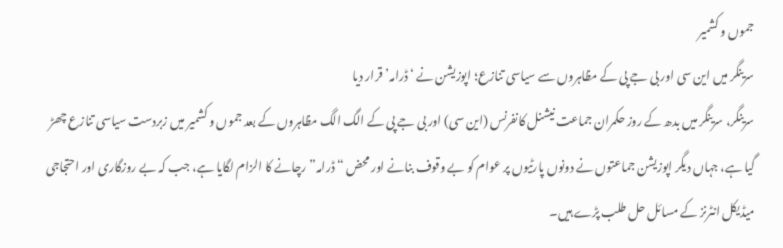جموں و کشمیر
سرینگر میں این سی اور بی جے پی کے مظاہروں سے سیاسی تنازع؛ اپوزیشن نے ‘ڈرامہ’ قرار دیا
سرینگر، سرینگر میں بدھ کے روز حکمران جماعت نیشنل کانفرنس (این سی) اور بی جے پی کے الگ الگ مظاہروں کے بعد جموں و کشمیر میں زبردست سیاسی تنازع چھڑ گیا ہے، جہاں دیگر اپوزیشن جماعتوں نے دونوں پارٹیوں پر عوام کو بے وقوف بنانے اور محض “ڈرامہ” رچانے کا الزام لگایا ہے، جب کہ بے روزگاری اور احتجاجی میڈیکل انٹرنز کے مسائل حل طلب پڑے ہیں۔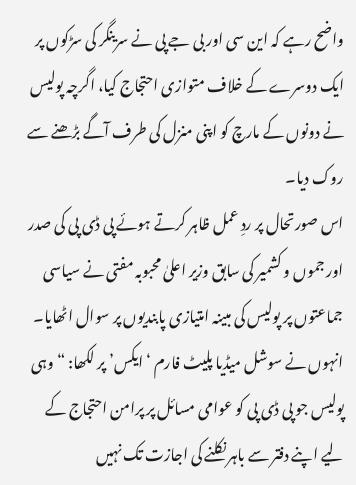واضح رہے کہ این سی اور بی جے پی نے سرینگر کی سڑکوں پر ایک دوسرے کے خلاف متوازی احتجاج کیا، اگرچہ پولیس نے دونوں کے مارچ کو اپنی منزل کی طرف آگے بڑھنے سے روک دیا۔
اس صورتحال پر ردِ عمل ظاہر کرتے ہوئے پی ڈی پی کی صدر اور جموں و کشمیر کی سابق وزیر اعلیٰ محبوبہ مفتی نے سیاسی جماعتوں پر پولیس کی مبینہ امتیازی پابندیوں پر سوال اٹھایا۔ انہوں نے سوشل میڈیا پلیٹ فارم ‘ایکس’ پر لکھا: “وہی پولیس جو پی ڈی پی کو عوامی مسائل پر پرامن احتجاج کے لیے اپنے دفتر سے باہر نکلنے کی اجازت تک نہیں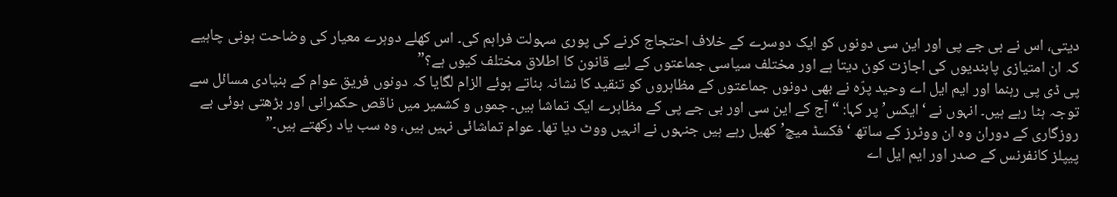دیتی، اس نے بی جے پی اور این سی دونوں کو ایک دوسرے کے خلاف احتجاج کرنے کی پوری سہولت فراہم کی۔ اس کھلے دوہرے معیار کی وضاحت ہونی چاہیے کہ ان امتیازی پابندیوں کی اجازت کون دیتا ہے اور مختلف سیاسی جماعتوں کے لیے قانون کا اطلاق مختلف کیوں ہے؟”
پی ڈی پی رہنما اور ایم ایل اے وحید پرّہ نے بھی دونوں جماعتوں کے مظاہروں کو تنقید کا نشانہ بناتے ہوئے الزام لگایا کہ دونوں فریق عوام کے بنیادی مسائل سے توجہ ہٹا رہے ہیں۔ انہوں نے ‘ایکس’ پر کہا: “آج کے این سی اور بی جے پی کے مظاہرے ایک تماشا ہیں۔ جموں و کشمیر میں ناقص حکمرانی اور بڑھتی ہوئی بے روزگاری کے دوران وہ ان ووٹرز کے ساتھ ‘فکسڈ میچ’ کھیل رہے ہیں جنہوں نے انہیں ووٹ دیا تھا۔ عوام تماشائی نہیں ہیں، وہ سب یاد رکھتے ہیں۔”
پیپلز کانفرنس کے صدر اور ایم ایل اے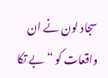سجاد لون نے ان واقعات کو “بے تکا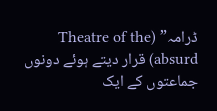ڈرامہ” (Theatre of the absurd) قرار دیتے ہوئے دونوں جماعتوں کے ایک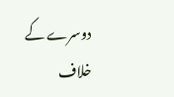دوسرے کے خلاف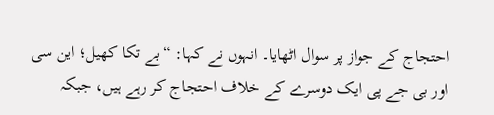احتجاج کے جواز پر سوال اٹھایا۔ انہوں نے کہا: “بے تکا کھیل؛ این سی اور بی جے پی ایک دوسرے کے خلاف احتجاج کر رہے ہیں، جبکہ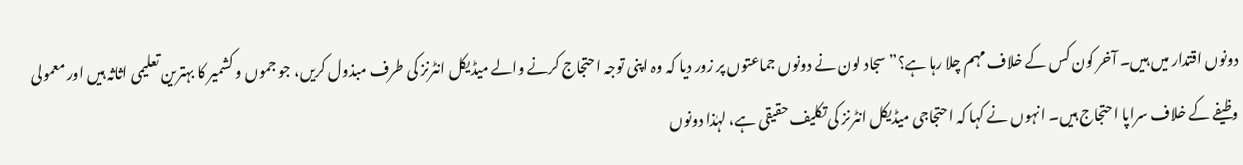دونوں اقتدار میں ہیں۔ آخر کون کس کے خلاف مہم چلا رہا ہے؟” سجاد لون نے دونوں جماعتوں پر زور دیا کہ وہ اپنی توجہ احتجاج کرنے والے میڈیکل انٹرنز کی طرف مبذول کریں، جو جموں و کشمیر کا بہترین تعلیمی اثاثہ ہیں اور معمولی وظیفے کے خلاف سراپا احتجاج ہیں۔ انہوں نے کہا کہ احتجاجی میڈیکل انٹرنز کی تکلیف حقیقی ہے، لہٰذا دونوں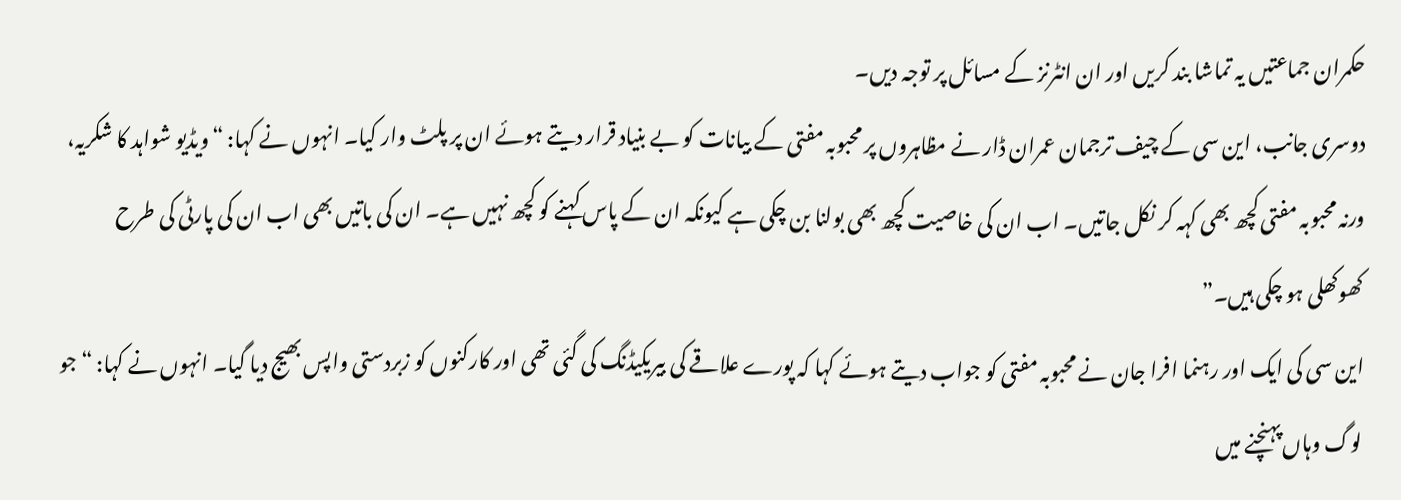حکمران جماعتیں یہ تماشا بند کریں اور ان انٹرنز کے مسائل پر توجہ دیں۔
دوسری جانب، این سی کے چیف ترجمان عمران ڈار نے مظاہروں پر محبوبہ مفتی کے بیانات کو بے بنیاد قرار دیتے ہوئے ان پر پلٹ وار کیا۔ انہوں نے کہا: “ویڈیو شواہد کا شکریہ، ورنہ محبوبہ مفتی کچھ بھی کہہ کر نکل جاتیں۔ اب ان کی خاصیت کچھ بھی بولنا بن چکی ہے کیونکہ ان کے پاس کہنے کو کچھ نہیں ہے۔ ان کی باتیں بھی اب ان کی پارٹی کی طرح کھوکھلی ہو چکی ہیں۔”
این سی کی ایک اور رہنما افرا جان نے محبوبہ مفتی کو جواب دیتے ہوئے کہا کہ پورے علاقے کی بیریکیڈنگ کی گئی تھی اور کارکنوں کو زبردستی واپس بھیج دیا گیا۔ انہوں نے کہا: “جو لوگ وہاں پہنچنے میں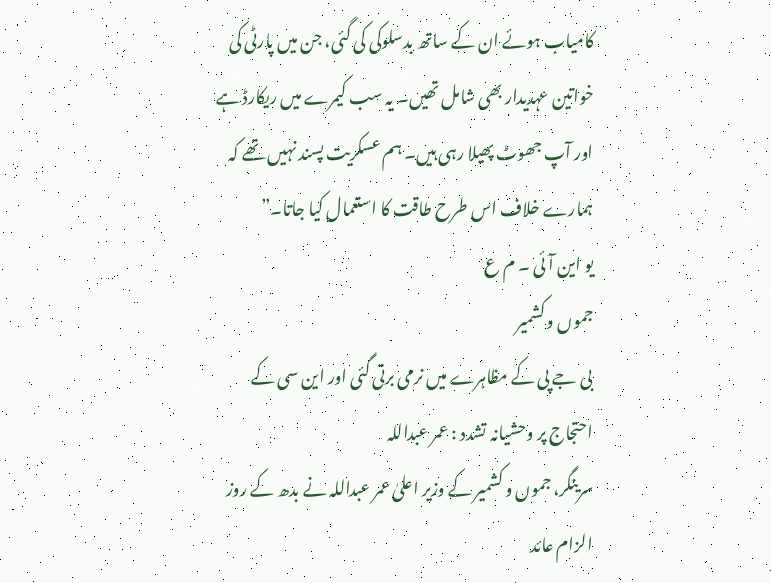کامیاب ہوئے ان کے ساتھ بدسلوکی کی گئی، جن میں پارٹی کی خواتین عہدیدار بھی شامل تھیں۔ یہ سب کیمرے میں ریکارڈ ہے اور آپ جھوٹ پھیلا رہی ہیں۔ ہم عسکریت پسند نہیں تھے کہ ہمارے خلاف اس طرح طاقت کا استعمال کیا جاتا۔”
یو این آئی ۔ م ع
جموں و کشمیر
بی جے پی کے مظاہرے میں نرمی برتی گئی اور این سی کے احتجاج پر وحشیانہ تشدد : عمر عبداللہ
سرینگر، جموں و کشمیر کے وزیر اعلیٰ عمر عبداللہ نے بدھ کے روز الزام عائد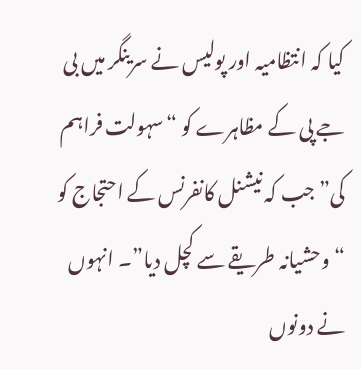کیا کہ انتظامیہ اور پولیس نے سرینگر میں بی جے پی کے مظاہرے کو “سہولت فراہم کی” جب کہ نیشنل کانفرنس کے احتجاج کو “وحشیانہ طریقے سے کچل دیا”۔ انہوں نے دونوں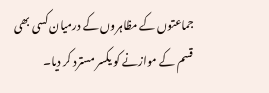جماعتوں کے مظاہروں کے درمیان کسی بھی قسم کے موازنے کو یکسر مسترد کر دیا۔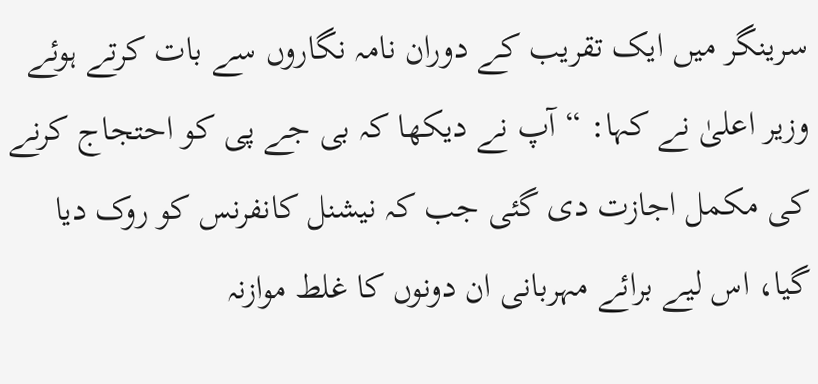سرینگر میں ایک تقریب کے دوران نامہ نگاروں سے بات کرتے ہوئے وزیر اعلیٰ نے کہا: “آپ نے دیکھا کہ بی جے پی کو احتجاج کرنے کی مکمل اجازت دی گئی جب کہ نیشنل کانفرنس کو روک دیا گیا، اس لیے برائے مہربانی ان دونوں کا غلط موازنہ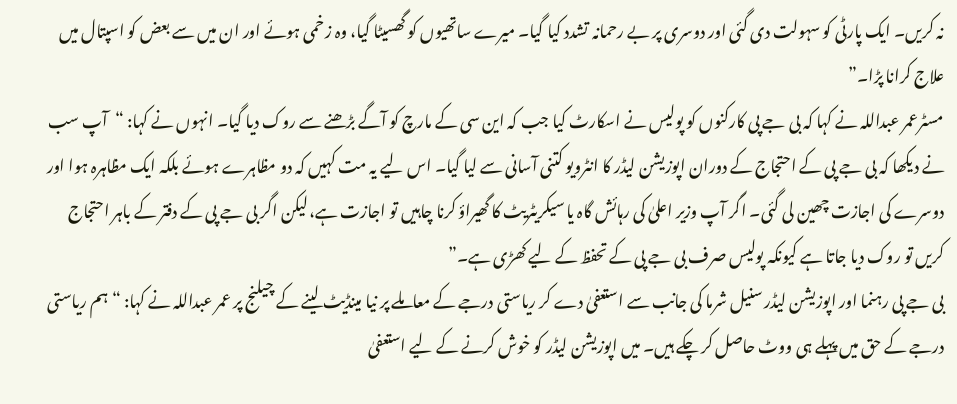نہ کریں۔ ایک پارٹی کو سہولت دی گئی اور دوسری پر بے رحمانہ تشدد کیا گیا۔ میرے ساتھیوں کو گھسیٹا گیا، وہ زخمی ہوئے اور ان میں سے بعض کو اسپتال میں علاج کرانا پڑا۔”
مسٹرعمر عبداللہ نے کہا کہ بی جے پی کارکنوں کو پولیس نے اسکارٹ کیا جب کہ این سی کے مارچ کو آگے بڑھنے سے روک دیا گیا۔ انہوں نے کہا: “آپ سب نے دیکھا کہ بی جے پی کے احتجاج کے دوران اپوزیشن لیڈر کا انٹرویو کتنی آسانی سے لیا گیا۔ اس لیے یہ مت کہیں کہ دو مظاہرے ہوئے بلکہ ایک مظاہرہ ہوا اور دوسرے کی اجازت چھین لی گئی۔ اگر آپ وزیر اعلیٰ کی رہائش گاہ یا سیکریٹریٹ کا گھیراؤ کرنا چاہیں تو اجازت ہے، لیکن اگر بی جے پی کے دفتر کے باہر احتجاج کریں تو روک دیا جاتا ہے کیونکہ پولیس صرف بی جے پی کے تحفظ کے لیے کھڑی ہے۔”
بی جے پی رہنما اور اپوزیشن لیڈر سنیل شرما کی جانب سے استعفیٰ دے کر ریاستی درجے کے معاملے پر نیا مینڈیٹ لینے کے چیلنج پر عمر عبداللہ نے کہا: “ہم ریاستی درجے کے حق میں پہلے ہی ووٹ حاصل کر چکے ہیں۔ میں اپوزیشن لیڈر کو خوش کرنے کے لیے استعفیٰ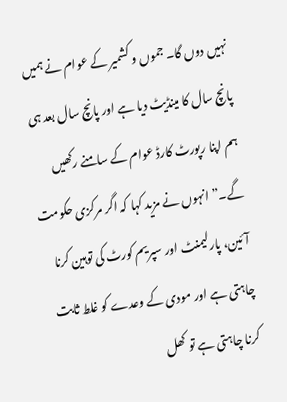نہیں دوں گا۔ جموں و کشمیر کے عوام نے ہمیں پانچ سال کا مینڈیٹ دیا ہے اور پانچ سال بعد ہی ہم اپنا رپورٹ کارڈ عوام کے سامنے رکھیں گے۔” انہوں نے مزید کہا کہ اگر مرکزی حکومت آئین، پارلیمنٹ اور سپریم کورٹ کی توہین کرنا چاہتی ہے اور مودی کے وعدے کو غلط ثابت کرنا چاہتی ہے تو کھل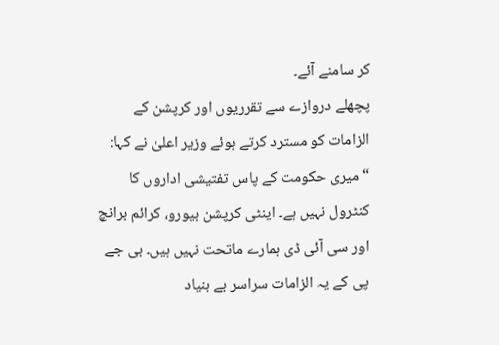کر سامنے آئے۔
پچھلے دروازے سے تقرریوں اور کرپشن کے الزامات کو مسترد کرتے ہوئے وزیر اعلیٰ نے کہا: “میری حکومت کے پاس تفتیشی اداروں کا کنٹرول نہیں ہے۔ اینٹی کرپشن بیورو، کرائم برانچ اور سی آئی ڈی ہمارے ماتحت نہیں ہیں۔ بی جے پی کے یہ الزامات سراسر بے بنیاد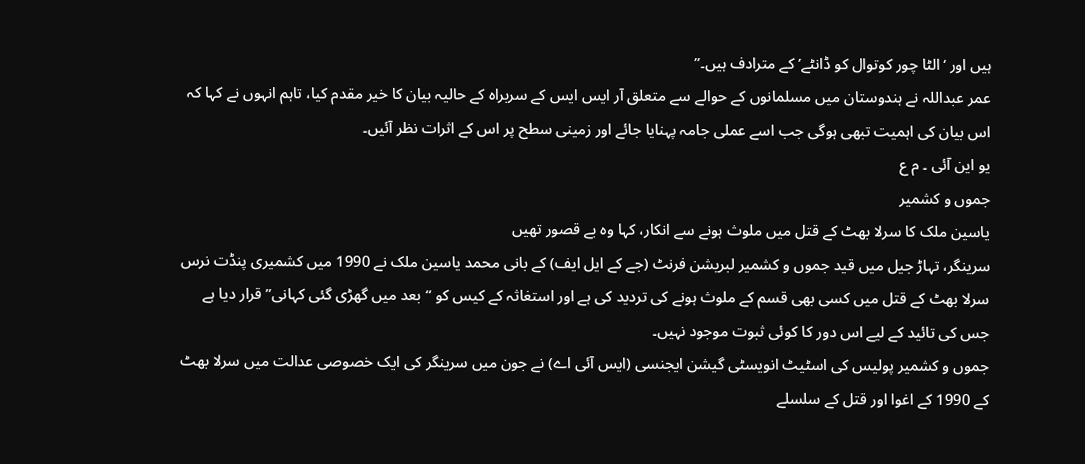ہیں اور ‘الٹا چور کوتوال کو ڈانٹے’ کے مترادف ہیں۔”
عمر عبداللہ نے ہندوستان میں مسلمانوں کے حوالے سے متعلق آر ایس ایس کے سربراہ کے حالیہ بیان کا خیر مقدم کیا، تاہم انہوں نے کہا کہ اس بیان کی اہمیت تبھی ہوگی جب اسے عملی جامہ پہنایا جائے اور زمینی سطح پر اس کے اثرات نظر آئیں۔
یو این آئی ۔ م ع
جموں و کشمیر
یاسین ملک کا سرلا بھٹ کے قتل میں ملوث ہونے سے انکار، کہا وہ بے قصور تھیں
سرینگر، تہاڑ جیل میں قید جموں و کشمیر لبریشن فرنٹ (جے کے ایل ایف) کے بانی محمد یاسین ملک نے 1990 میں کشمیری پنڈت نرس سرلا بھٹ کے قتل میں کسی بھی قسم کے ملوث ہونے کی تردید کی ہے اور استغاثہ کے کیس کو “بعد میں گھڑی گئی کہانی” قرار دیا ہے جس کی تائید کے لیے اس دور کا کوئی ثبوت موجود نہیں۔
جموں و کشمیر پولیس کی اسٹیٹ انویسٹی گیشن ایجنسی (ایس آئی اے) نے جون میں سرینگر کی ایک خصوصی عدالت میں سرلا بھٹ کے 1990 کے اغوا اور قتل کے سلسلے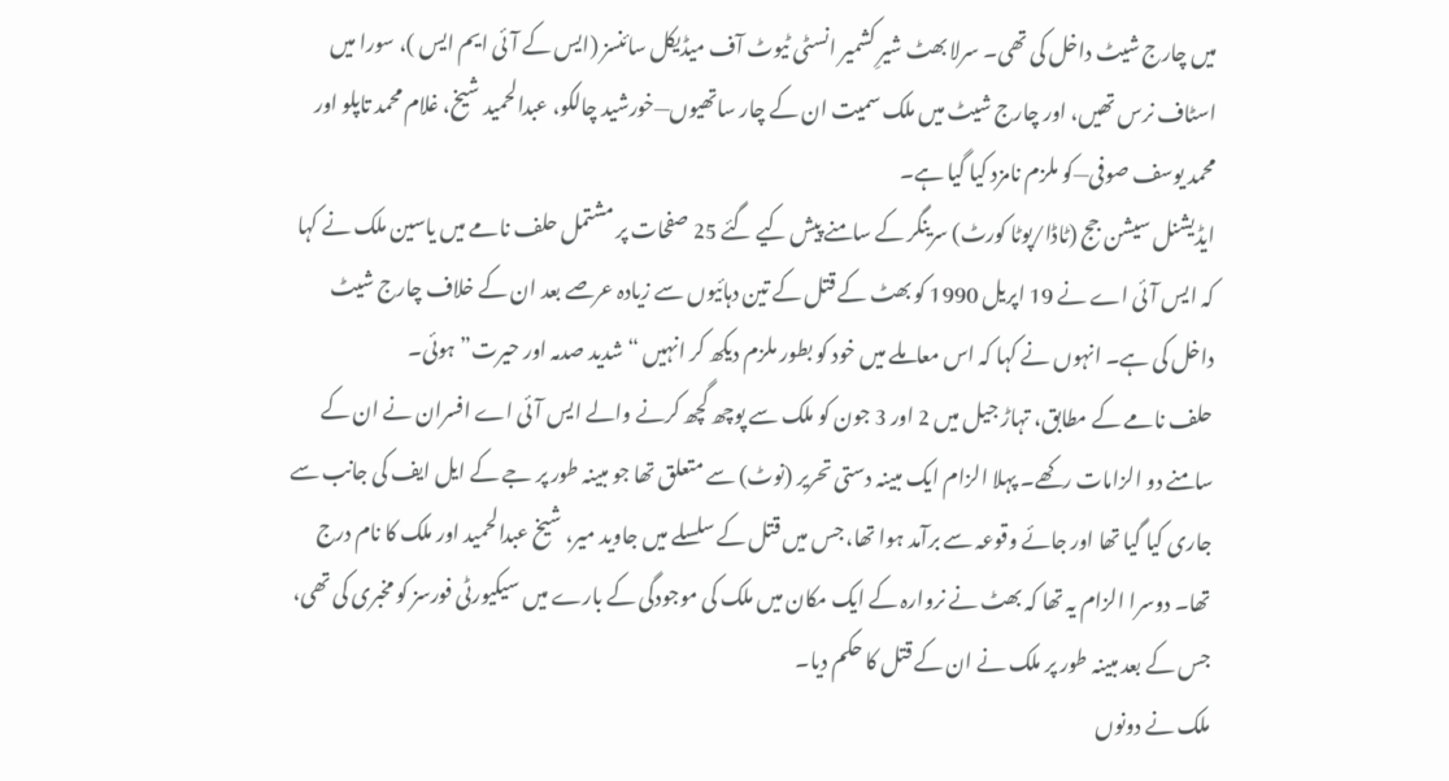میں چارج شیٹ داخل کی تھی۔ سرلا بھٹ شیرِ کشمیر انسٹی ٹیوٹ آف میڈیکل سائنسز (ایس کے آئی ایم ایس )، سورا میں اسٹاف نرس تھیں، اور چارج شیٹ میں ملک سمیت ان کے چار ساتھیوں—خورشید چالکو، عبدالحمید شیخ، غلام محمد تاپلو اور محمد یوسف صوفی—کو ملزم نامزد کیا گیا ہے۔
ایڈیشنل سیشن جج (ٹاڈا/پوٹا کورٹ) سرینگر کے سامنے پیش کیے گئے 25 صفحات پر مشتمل حلف نامے میں یاسین ملک نے کہا کہ ایس آئی اے نے 19 اپریل 1990 کو بھٹ کے قتل کے تین دہائیوں سے زیادہ عرصے بعد ان کے خلاف چارج شیٹ داخل کی ہے۔ انہوں نے کہا کہ اس معاملے میں خود کو بطور ملزم دیکھ کر انہیں “شدید صدمہ اور حیرت” ہوئی۔
حلف نامے کے مطابق، تہاڑ جیل میں 2 اور 3 جون کو ملک سے پوچھ گچھ کرنے والے ایس آئی اے افسران نے ان کے سامنے دو الزامات رکھے۔ پہلا الزام ایک مبینہ دستی تحریر (نوٹ) سے متعلق تھا جو مبینہ طور پر جے کے ایل ایف کی جانب سے جاری کیا گیا تھا اور جائے وقوعہ سے برآمد ہوا تھا، جس میں قتل کے سلسلے میں جاوید میر، شیخ عبدالحمید اور ملک کا نام درج تھا۔ دوسرا الزام یہ تھا کہ بھٹ نے نروارہ کے ایک مکان میں ملک کی موجودگی کے بارے میں سیکیورٹی فورسز کو مخبری کی تھی، جس کے بعد مبینہ طور پر ملک نے ان کے قتل کا حکم دیا۔
ملک نے دونوں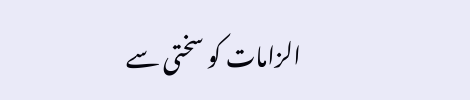الزامات کو سختی سے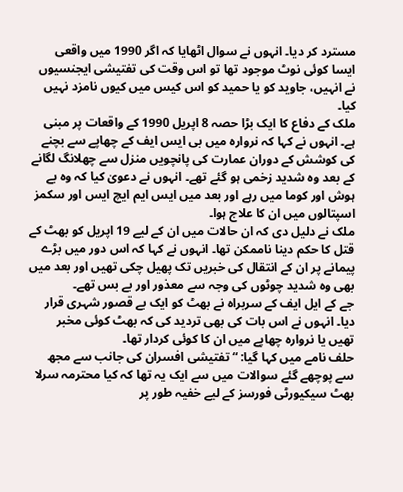مسترد کر دیا۔ انہوں نے سوال اٹھایا کہ اگر 1990 میں واقعی ایسا کوئی نوٹ موجود تھا تو اس وقت کی تفتیشی ایجنسیوں نے انہیں، جاوید کو یا حمید کو اس کیس میں کیوں نامزد نہیں کیا۔
ملک کے دفاع کا ایک بڑا حصہ 8 اپریل 1990 کے واقعات پر مبنی ہے۔ انہوں نے کہا کہ نروارہ میں بی ایس ایف کے چھاپے سے بچنے کی کوشش کے دوران عمارت کی پانچویں منزل سے چھلانگ لگانے کے بعد وہ شدید زخمی ہو گئے تھے۔ انہوں نے دعویٰ کیا کہ وہ بے ہوش اور کوما میں رہے اور بعد میں ایس ایم ایچ ایس اور سکمز اسپتالوں میں ان کا علاج ہوا۔
ملک نے دلیل دی کہ ان حالات میں ان کے لیے 19 اپریل کو بھٹ کے قتل کا حکم دینا ناممکن تھا۔ انہوں نے کہا کہ اس دور میں بڑے پیمانے پر ان کے انتقال کی خبریں تک پھیل چکی تھیں اور بعد میں بھی وہ شدید چوٹوں کی وجہ سے معذور اور بے بس تھے۔
جے کے ایل ایف کے سربراہ نے بھٹ کو ایک بے قصور شہری قرار دیا۔ انہوں نے اس بات کی بھی تردید کی کہ بھٹ کوئی مخبر تھیں یا نروارہ چھاپے میں ان کا کوئی کردار تھا۔
حلف نامے میں کہا گیا: “تفتیشی افسران کی جانب سے مجھ سے پوچھے گئے سوالات میں سے ایک یہ تھا کہ کیا محترمہ سرلا بھٹ سیکیورٹی فورسز کے لیے خفیہ طور پر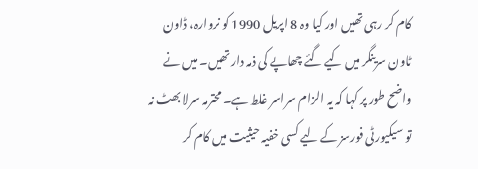کام کر رہی تھیں اور کیا وہ 8 اپریل 1990 کو نروارہ، ڈاون ٹاون سرینگر میں کیے گئے چھاپے کی ذمہ دار تھیں۔ میں نے واضح طور پر کہا کہ یہ الزام سراسر غلط ہے۔ محترمہ سرلا بھٹ نہ تو سیکیورٹی فورسز کے لیے کسی خفیہ حیثیت میں کام کر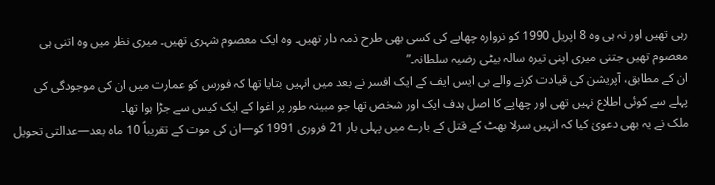رہی تھیں اور نہ ہی وہ 8 اپریل 1990 کو نروارہ چھاپے کی کسی بھی طرح ذمہ دار تھیں۔ وہ ایک معصوم شہری تھیں۔ میری نظر میں وہ اتنی ہی معصوم تھیں جتنی میری اپنی تیرہ سالہ بیٹی رضیہ سلطانہ۔”
ان کے مطابق، آپریشن کی قیادت کرنے والے بی ایس ایف کے ایک افسر نے بعد میں انہیں بتایا تھا کہ فورس کو عمارت میں ان کی موجودگی کی پہلے سے کوئی اطلاع نہیں تھی اور چھاپے کا اصل ہدف ایک اور شخص تھا جو مبینہ طور پر اغوا کے ایک کیس سے جڑا ہوا تھا۔
ملک نے یہ بھی دعویٰ کیا کہ انہیں سرلا بھٹ کے قتل کے بارے میں پہلی بار 21 فروری 1991 کو—ان کی موت کے تقریباً 10 ماہ بعد—عدالتی تحویل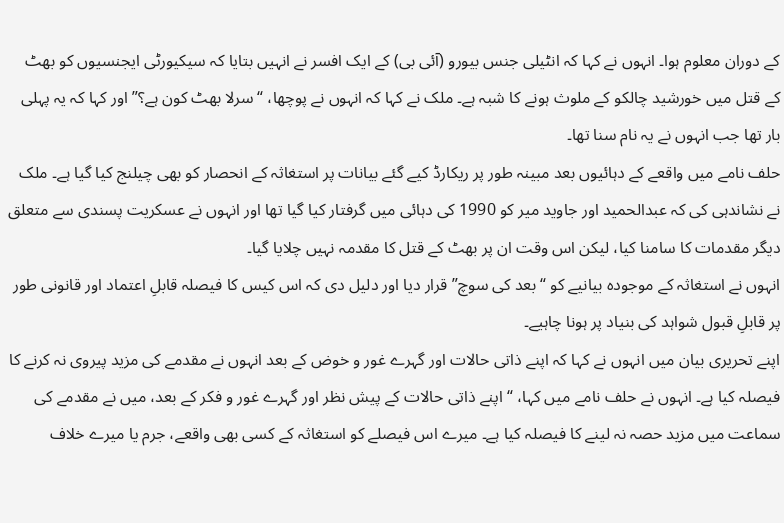کے دوران معلوم ہوا۔ انہوں نے کہا کہ انٹیلی جنس بیورو (آئی بی) کے ایک افسر نے انہیں بتایا کہ سیکیورٹی ایجنسیوں کو بھٹ کے قتل میں خورشید چالکو کے ملوث ہونے کا شبہ ہے۔ ملک نے کہا کہ انہوں نے پوچھا، “سرلا بھٹ کون ہے؟” اور کہا کہ یہ پہلی بار تھا جب انہوں نے یہ نام سنا تھا۔
حلف نامے میں واقعے کے دہائیوں بعد مبینہ طور پر ریکارڈ کیے گئے بیانات پر استغاثہ کے انحصار کو بھی چیلنج کیا گیا ہے۔ ملک نے نشاندہی کی کہ عبدالحمید اور جاوید میر کو 1990 کی دہائی میں گرفتار کیا گیا تھا اور انہوں نے عسکریت پسندی سے متعلق دیگر مقدمات کا سامنا کیا، لیکن اس وقت ان پر بھٹ کے قتل کا مقدمہ نہیں چلایا گیا۔
انہوں نے استغاثہ کے موجودہ بیانیے کو “بعد کی سوچ” قرار دیا اور دلیل دی کہ اس کیس کا فیصلہ قابلِ اعتماد اور قانونی طور پر قابلِ قبول شواہد کی بنیاد پر ہونا چاہیے۔
اپنے تحریری بیان میں انہوں نے کہا کہ اپنے ذاتی حالات اور گہرے غور و خوض کے بعد انہوں نے مقدمے کی مزید پیروی نہ کرنے کا فیصلہ کیا ہے۔ انہوں نے حلف نامے میں کہا، “اپنے ذاتی حالات کے پیش نظر اور گہرے غور و فکر کے بعد، میں نے مقدمے کی سماعت میں مزید حصہ نہ لینے کا فیصلہ کیا ہے۔ میرے اس فیصلے کو استغاثہ کے کسی بھی واقعے، جرم یا میرے خلاف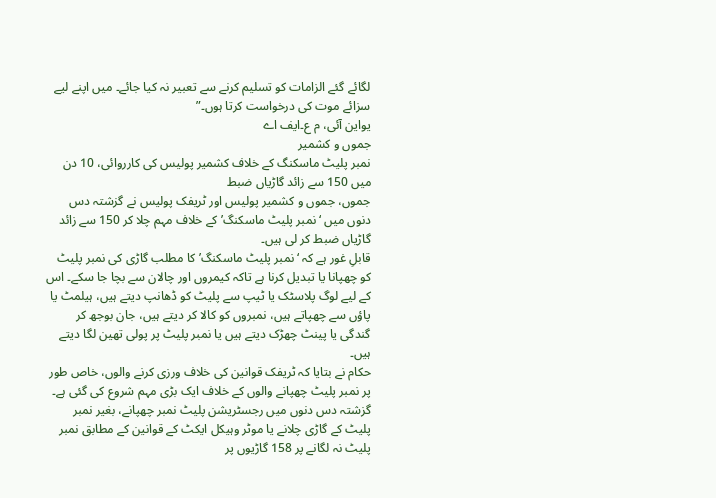لگائے گئے الزامات کو تسلیم کرنے سے تعبیر نہ کیا جائے۔ میں اپنے لیے سزائے موت کی درخواست کرتا ہوں۔”
یواین آئی، م ع۔ایف اے
جموں و کشمیر
نمبر پلیٹ ماسکنگ کے خلاف کشمیر پولیس کی کارروائی، 10 دن میں 150 سے زائد گاڑیاں ضبط
جموں، جموں و کشمیر پولیس اور ٹریفک پولیس نے گزشتہ دس دنوں میں ‘نمبر پلیٹ ماسکنگ’ کے خلاف مہم چلا کر 150 سے زائد گاڑیاں ضبط کر لی ہیں۔
قابلِ غور ہے کہ ‘نمبر پلیٹ ماسکنگ’ کا مطلب گاڑی کی نمبر پلیٹ کو چھپانا یا تبدیل کرنا ہے تاکہ کیمروں اور چالان سے بچا جا سکے۔ اس کے لیے لوگ پلاسٹک یا ٹیپ سے پلیٹ کو ڈھانپ دیتے ہیں، ہیلمٹ یا پاؤں سے چھپاتے ہیں، نمبروں کو کالا کر دیتے ہیں، جان بوجھ کر گندگی یا پینٹ چھڑک دیتے ہیں یا نمبر پلیٹ پر پولی تھین لگا دیتے ہیں۔
حکام نے بتایا کہ ٹریفک قوانین کی خلاف ورزی کرنے والوں، خاص طور پر نمبر پلیٹ چھپانے والوں کے خلاف ایک بڑی مہم شروع کی گئی ہے۔ گزشتہ دس دنوں میں رجسٹریشن پلیٹ نمبر چھپانے، بغیر نمبر پلیٹ کے گاڑی چلانے یا موٹر وہیکل ایکٹ کے قوانین کے مطابق نمبر پلیٹ نہ لگانے پر 158 گاڑیوں پر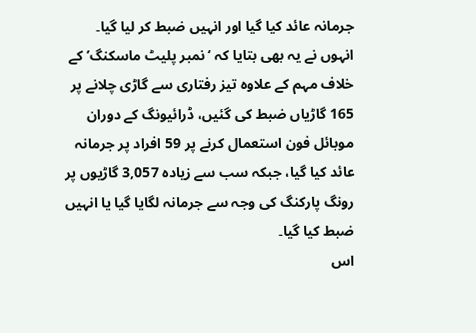جرمانہ عائد کیا گیا اور انہیں ضبط کر لیا گیا۔
انہوں نے یہ بھی بتایا کہ ‘نمبر پلیٹ ماسکنگ’ کے خلاف مہم کے علاوہ تیز رفتاری سے گاڑی چلانے پر 165 گاڑیاں ضبط کی گئیں، ڈرائیونگ کے دوران موبائل فون استعمال کرنے پر 59 افراد پر جرمانہ عائد کیا گیا، جبکہ سب سے زیادہ 3,057 گاڑیوں پر رونگ پارکنگ کی وجہ سے جرمانہ لگایا گیا یا انہیں ضبط کیا گیا۔
اس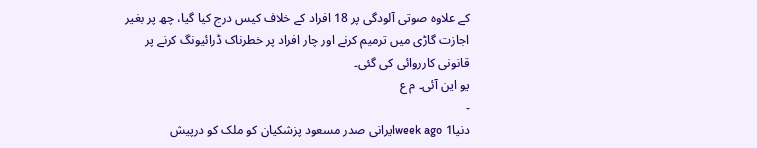کے علاوہ صوتی آلودگی پر 18 افراد کے خلاف کیس درج کیا گیا، چھ پر بغیر اجازت گاڑی میں ترمیم کرنے اور چار افراد پر خطرناک ڈرائیونگ کرنے پر قانونی کارروائی کی گئی۔
یو این آئی۔ م ع
-
دنیا1 week agoایرانی صدر مسعود پزشکیان کو ملک کو درپیش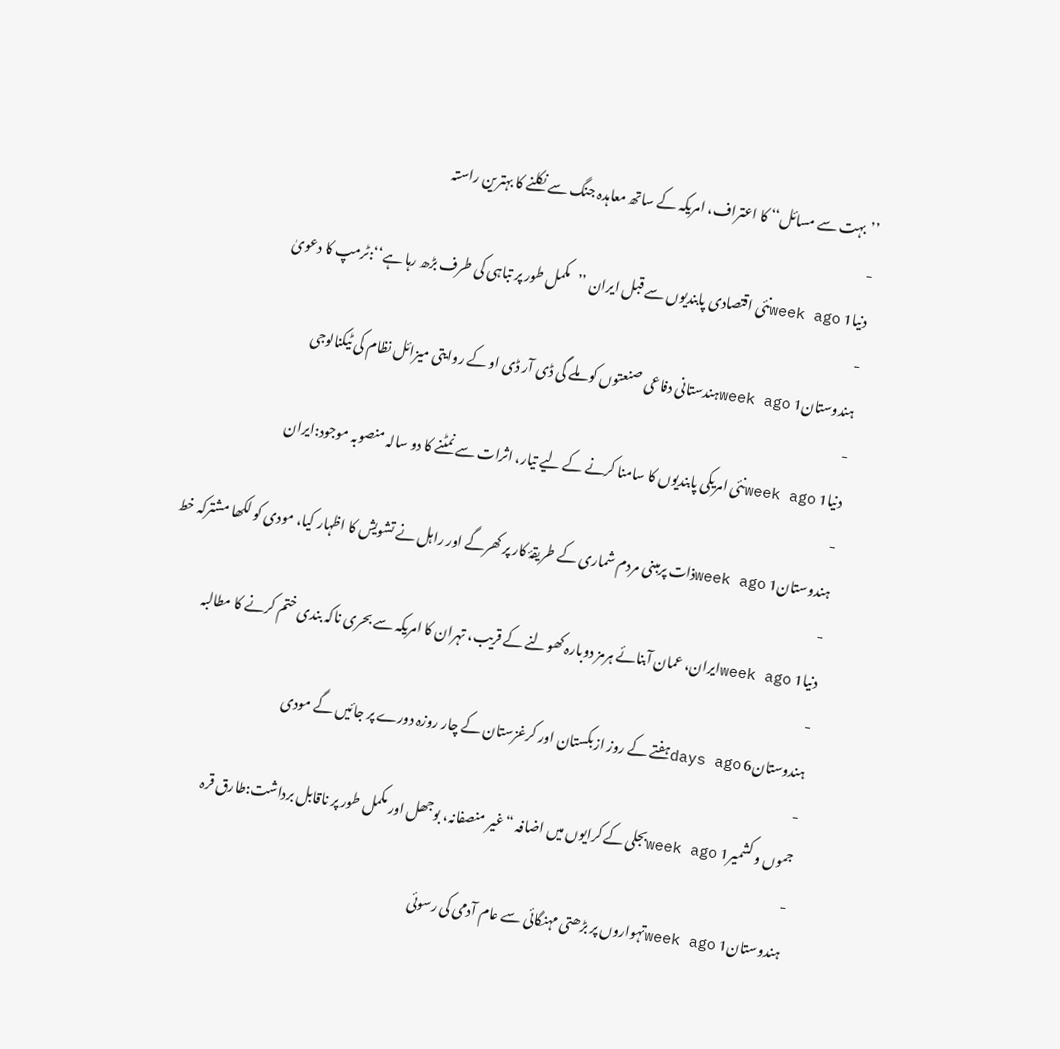’’بہت سے مسائل‘‘ کا اعتراف، امریکہ کے ساتھ معاہدہ جنگ سے نکلنے کا بہترین راستہ
-
دنیا1 week agoنئی اقتصادی پابندیوں سے قبل ایران ’’مکمل طور پر تباہی کی طرف بڑھ رہا ہے‘‘:ٹرمپ کا دعویٰ
-
ہندوستان1 week agoہندستانی دفاعی صنعتوں کو ملے گی ڈی آر ڈی او کے روایتی میزائل نظام کی ٹیکنالوجی
-
دنیا1 week agoنئی امریکی پابندیوں کا سامنا کرنے کے لیے تیار، اثرات سے نمٹنے کا دو سالہ منصوبہ موجود:ایران
-
ہندوستان1 week agoذات پرمبنی مردم شماری کے طریقۂ کار پر کھرگے اور راہل نے تشویش کا اظہار کیا، مودی کو لکھا مشترکہ خط
-
دنیا1 week agoایران، عمان آبنائے ہرمز دوبارہ کھولنے کے قریب، تہران کا امریکہ سے بحری ناکہ بندی ختم کرنے کا مطالبہ
-
ہندوستان6 days agoہفتے کے روز ازبکستان اور کرغزستان کے چار روزہ دورے پر جائیں گے مودی
-
جموں و کشمیر1 week agoبجلی کے کرایوں میں اضافہ “غیر منصفانہ، بوجھل اور مکمل طور پر ناقابل برداشت:طارق قرہ
-
ہندوستان1 week agoتہواروں پر بڑھتی مہنگائی سے عام آدمی کی رسوئی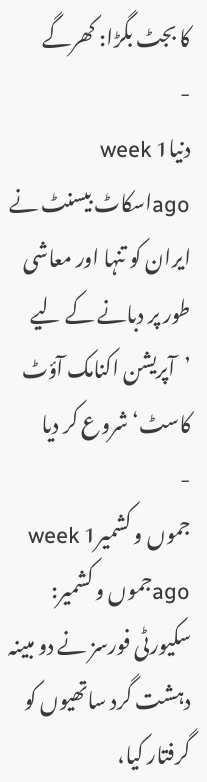کا بجٹ بگڑا: کھرگے
-
دنیا1 week agoاسکاٹ بیسنٹ نے ایران کو تنہا اور معاشی طور پر دبانے کے لیے ’آپریشن اکنامک آؤٹ کاسٹ‘ شروع کر دیا
-
جموں و کشمیر1 week agoجموں و کشمیر: سکیورٹی فورسز نے دو مبینہ دہشت گرد ساتھیوں کو گرفتار کیا،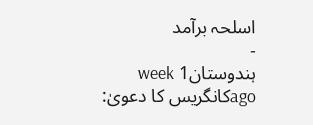اسلحہ برآمد
-
ہندوستان1 week agoکانگریس کا دعویٰ: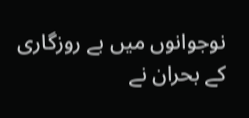نوجوانوں میں بے روزگاری کے بحران نے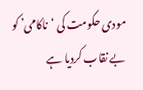مودی حکومت کی ‘ناکامی’ کو بے نقاب کردیا ہے